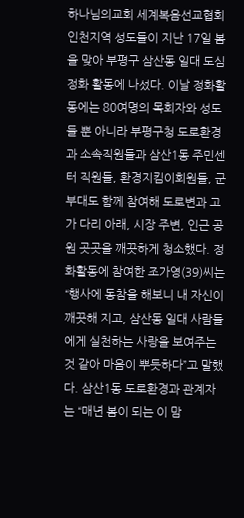하나님의교회 세계복음선교협회 인천지역 성도들이 지난 17일 봄을 맞아 부평구 삼산동 일대 도심정화 활동에 나섰다. 이날 정화활동에는 80여명의 목회자와 성도들 뿐 아니라 부평구청 도로환경과 소속직원들과 삼산1동 주민센터 직원들, 환경지킴이회원들, 군부대도 함께 참여해 도로변과 고가 다리 아래, 시장 주변, 인근 공원 곳곳을 깨끗하게 청소했다. 정화활동에 참여한 조가영(39)씨는 “행사에 동참을 해보니 내 자신이 깨끗해 지고, 삼산동 일대 사람들에게 실천하는 사랑을 보여주는 것 같아 마음이 뿌듯하다”고 말했다. 삼산1동 도로환경과 관계자는 “매년 봄이 되는 이 맘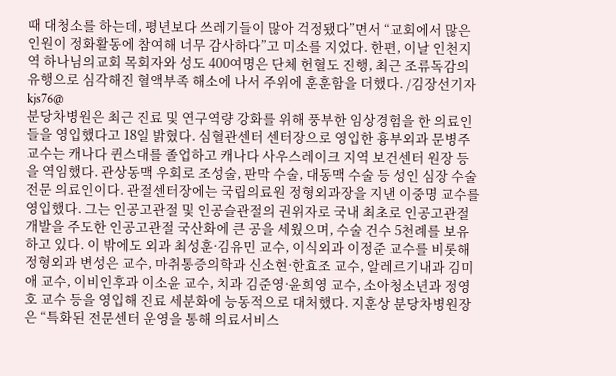때 대청소를 하는데, 평년보다 쓰레기들이 많아 걱정됐다”면서 “교회에서 많은 인원이 정화활동에 참여해 너무 감사하다”고 미소를 지었다. 한편, 이날 인천지역 하나님의교회 목회자와 성도 400여명은 단체 헌혈도 진행, 최근 조류독감의 유행으로 심각해진 혈액부족 해소에 나서 주위에 훈훈함을 더했다. /김장선기자 kjs76@
분당차병원은 최근 진료 및 연구역량 강화를 위해 풍부한 임상경험을 한 의료인들을 영입했다고 18일 밝혔다. 심혈관센터 센터장으로 영입한 흉부외과 문병주 교수는 캐나다 퀸스대를 졸업하고 캐나다 사우스레이크 지역 보건센터 원장 등을 역임했다. 관상동맥 우회로 조성술, 판막 수술, 대동맥 수술 등 성인 심장 수술 전문 의료인이다. 관절센터장에는 국립의료원 정형외과장을 지낸 이중명 교수를 영입했다. 그는 인공고관절 및 인공슬관절의 권위자로 국내 최초로 인공고관절 개발을 주도한 인공고관절 국산화에 큰 공을 세웠으며, 수술 건수 5천례를 보유하고 있다. 이 밖에도 외과 최성훈·김유민 교수, 이식외과 이정준 교수를 비롯해 정형외과 변성은 교수, 마취통증의학과 신소현·한효조 교수, 알레르기내과 김미애 교수, 이비인후과 이소윤 교수, 치과 김준영·윤희영 교수, 소아청소년과 정영호 교수 등을 영입해 진료 세분화에 능동적으로 대처했다. 지훈상 분당차병원장은 “특화된 전문센터 운영을 통해 의료서비스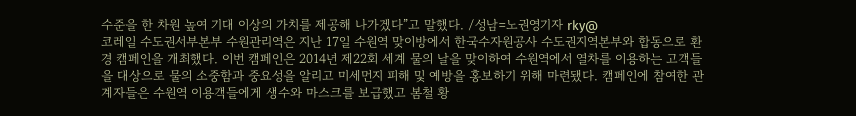수준을 한 차원 높여 기대 이상의 가치를 제공해 나가겠다”고 말했다. /성남=노권영기자 rky@
코레일 수도권서부본부 수원관리역은 지난 17일 수원역 맞이방에서 한국수자원공사 수도권지역본부와 합동으로 환경 캠페인을 개최했다. 이번 캠페인은 2014년 제22회 세계 물의 날을 맞이하여 수원역에서 열차를 이용하는 고객들을 대상으로 물의 소중함과 중요성을 알리고 미세먼지 피해 및 예방을 홍보하기 위해 마련됐다. 캠페인에 참여한 관계자들은 수원역 이용객들에게 생수와 마스크를 보급했고 봄철 황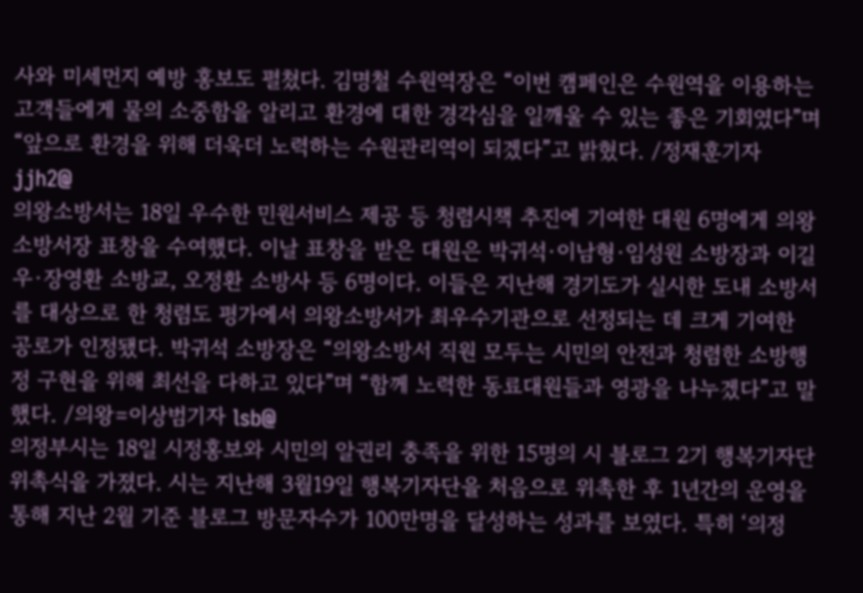사와 미세먼지 예방 홍보도 펼쳤다. 김명철 수원역장은 “이번 캠페인은 수원역을 이용하는 고객들에게 물의 소중함을 알리고 환경에 대한 경각심을 일깨울 수 있는 좋은 기회였다”며 “앞으로 환경을 위해 더욱더 노력하는 수원관리역이 되겠다”고 밝혔다. /정재훈기자 jjh2@
의왕소방서는 18일 우수한 민원서비스 제공 등 청렴시책 추진에 기여한 대원 6명에게 의왕소방서장 표창을 수여했다. 이날 표창을 받은 대원은 박귀석·이남형·임성원 소방장과 이길우·장영환 소방교, 오정환 소방사 등 6명이다. 이들은 지난해 경기도가 실시한 도내 소방서를 대상으로 한 청렴도 평가에서 의왕소방서가 최우수기관으로 선정되는 데 크게 기여한 공로가 인정됐다. 박귀석 소방장은 “의왕소방서 직원 모두는 시민의 안전과 청렴한 소방행정 구현을 위해 최선을 다하고 있다”며 “함께 노력한 동료대원들과 영광을 나누겠다”고 말했다. /의왕=이상범기자 lsb@
의정부시는 18일 시정홍보와 시민의 알권리 충족을 위한 15명의 시 블로그 2기 행복기자단 위촉식을 가졌다. 시는 지난해 3월19일 행복기자단을 처음으로 위촉한 후 1년간의 운영을 통해 지난 2월 기준 블로그 방문자수가 100만명을 달성하는 성과를 보였다. 특히 ‘의정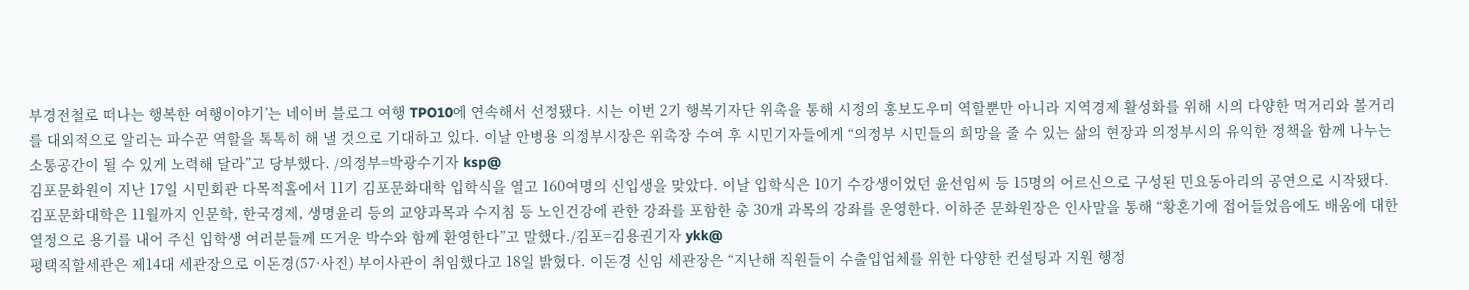부경전철로 떠나는 행복한 여행이야기’는 네이버 블로그 여행 TPO10에 연속해서 선정됐다. 시는 이번 2기 행복기자단 위촉을 통해 시정의 홍보도우미 역할뿐만 아니라 지역경제 활성화를 위해 시의 다양한 먹거리와 볼거리를 대외적으로 알리는 파수꾼 역할을 톡톡히 해 낼 것으로 기대하고 있다. 이날 안병용 의정부시장은 위촉장 수여 후 시민기자들에게 “의정부 시민들의 희망을 줄 수 있는 삶의 현장과 의정부시의 유익한 정책을 함께 나누는 소통공간이 될 수 있게 노력해 달라”고 당부했다. /의정부=박광수기자 ksp@
김포문화원이 지난 17일 시민회관 다목적홀에서 11기 김포문화대학 입학식을 열고 160여명의 신입생을 맞았다. 이날 입학식은 10기 수강생이었던 윤선임씨 등 15명의 어르신으로 구성된 민요동아리의 공연으로 시작됐다. 김포문화대학은 11월까지 인문학, 한국경제, 생명윤리 등의 교양과목과 수지침 등 노인건강에 관한 강좌를 포함한 총 30개 과목의 강좌를 운영한다. 이하준 문화원장은 인사말을 통해 “황혼기에 접어들었음에도 배움에 대한 열정으로 용기를 내어 주신 입학생 여러분들께 뜨거운 박수와 함께 환영한다”고 말했다./김포=김용권기자 ykk@
평택직할세관은 제14대 세관장으로 이돈경(57·사진) 부이사관이 취임했다고 18일 밝혔다. 이돈경 신임 세관장은 “지난해 직원들이 수출입업체를 위한 다양한 컨설팅과 지원 행정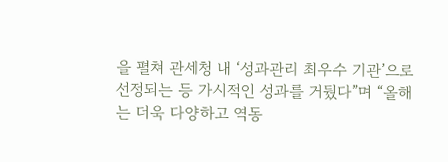을 펼쳐 관세청 내 ‘성과관리 최우수 기관’으로 선정되는 등 가시적인 성과를 거뒀다”며 “올해는 더욱 다양하고 역동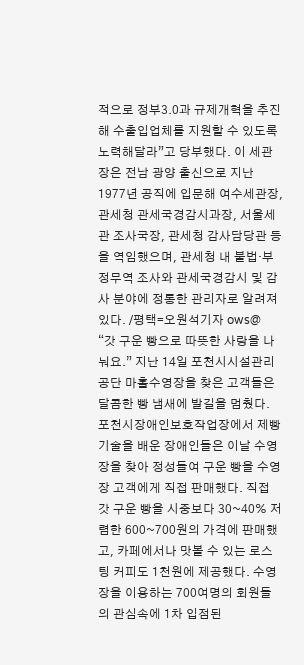적으로 정부3.0과 규제개혁을 추진해 수출입업체를 지원할 수 있도록 노력해달라”고 당부했다. 이 세관장은 전남 광양 출신으로 지난 1977년 공직에 입문해 여수세관장, 관세청 관세국경감시과장, 서울세관 조사국장, 관세청 감사담당관 등을 역임했으며, 관세청 내 불법·부정무역 조사와 관세국경감시 및 감사 분야에 정통한 관리자로 알려져 있다. /평택=오원석기자 ows@
“갓 구운 빵으로 따뜻한 사랑을 나눠요.” 지난 14일 포천시시설관리공단 마홀수영장을 찾은 고객들은 달콤한 빵 냄새에 발길을 멈췄다. 포천시장애인보호작업장에서 제빵기술을 배운 장애인들은 이날 수영장을 찾아 정성들여 구운 빵을 수영장 고객에게 직접 판매했다. 직접 갓 구운 빵을 시중보다 30~40% 저렴한 600~700원의 가격에 판매했고, 카페에서나 맛볼 수 있는 로스팅 커피도 1천원에 제공했다. 수영장을 이용하는 700여명의 회원들의 관심속에 1차 입점된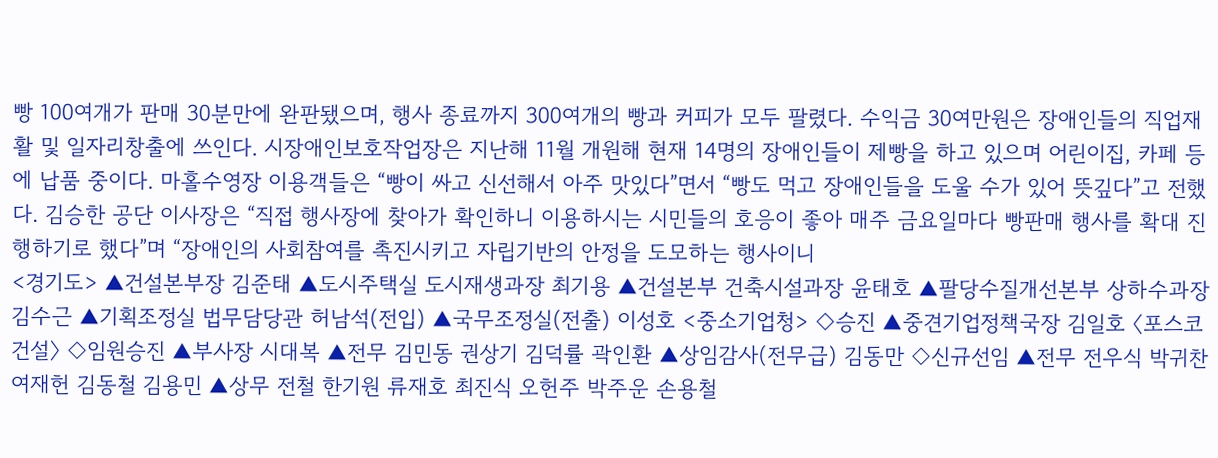빵 100여개가 판매 30분만에 완판됐으며, 행사 종료까지 300여개의 빵과 커피가 모두 팔렸다. 수익금 30여만원은 장애인들의 직업재활 및 일자리창출에 쓰인다. 시장애인보호작업장은 지난해 11월 개원해 현재 14명의 장애인들이 제빵을 하고 있으며 어린이집, 카페 등에 납품 중이다. 마홀수영장 이용객들은 “빵이 싸고 신선해서 아주 맛있다”면서 “빵도 먹고 장애인들을 도울 수가 있어 뜻깊다”고 전했다. 김승한 공단 이사장은 “직접 행사장에 찾아가 확인하니 이용하시는 시민들의 호응이 좋아 매주 금요일마다 빵판매 행사를 확대 진행하기로 했다”며 “장애인의 사회참여를 촉진시키고 자립기반의 안정을 도모하는 행사이니
<경기도> ▲건설본부장 김준태 ▲도시주택실 도시재생과장 최기용 ▲건설본부 건축시설과장 윤태호 ▲팔당수질개선본부 상하수과장 김수근 ▲기획조정실 법무담당관 허남석(전입) ▲국무조정실(전출) 이성호 <중소기업청> ◇승진 ▲중견기업정책국장 김일호 〈포스코건설〉 ◇임원승진 ▲부사장 시대복 ▲전무 김민동 권상기 김덕률 곽인환 ▲상임감사(전무급) 김동만 ◇신규선임 ▲전무 전우식 박귀찬 여재헌 김동철 김용민 ▲상무 전철 한기원 류재호 최진식 오헌주 박주운 손용철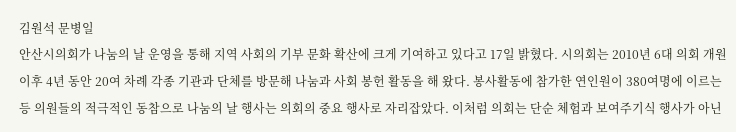김원석 문병일
안산시의회가 나눔의 날 운영을 통해 지역 사회의 기부 문화 확산에 크게 기여하고 있다고 17일 밝혔다. 시의회는 2010년 6대 의회 개원 이후 4년 동안 20여 차례 각종 기관과 단체를 방문해 나눔과 사회 봉헌 활동을 해 왔다. 봉사활동에 참가한 연인원이 380여명에 이르는 등 의원들의 적극적인 동참으로 나눔의 날 행사는 의회의 중요 행사로 자리잡았다. 이처럼 의회는 단순 체험과 보여주기식 행사가 아닌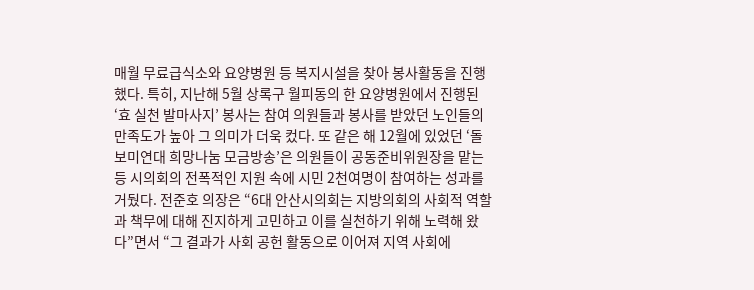매월 무료급식소와 요양병원 등 복지시설을 찾아 봉사활동을 진행했다. 특히, 지난해 5월 상록구 월피동의 한 요양병원에서 진행된 ‘효 실천 발마사지’ 봉사는 참여 의원들과 봉사를 받았던 노인들의 만족도가 높아 그 의미가 더욱 컸다. 또 같은 해 12월에 있었던 ‘돌보미연대 희망나눔 모금방송’은 의원들이 공동준비위원장을 맡는 등 시의회의 전폭적인 지원 속에 시민 2천여명이 참여하는 성과를 거뒀다. 전준호 의장은 “6대 안산시의회는 지방의회의 사회적 역할과 책무에 대해 진지하게 고민하고 이를 실천하기 위해 노력해 왔다”면서 “그 결과가 사회 공헌 활동으로 이어져 지역 사회에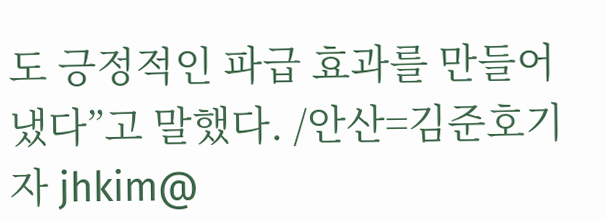도 긍정적인 파급 효과를 만들어 냈다”고 말했다. /안산=김준호기자 jhkim@